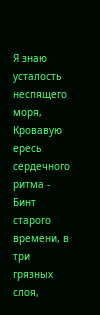Я знаю усталость неспящего моря,
Кровавую ересь сердечного ритма -
Бинт старого времени, в три грязных слоя,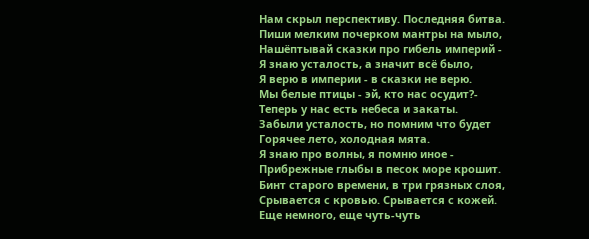Нам скрыл перспективу. Последняя битва.
Пиши мелким почерком мантры на мыло,
Нашёптывай сказки про гибель империй -
Я знаю усталость, а значит всё было,
Я верю в империи - в сказки не верю.
Мы белые птицы - эй, кто нас осудит?-
Теперь у нас есть небеса и закаты.
Забыли усталость, но помним что будет
Горячее лето, холодная мята.
Я знаю про волны, я помню иное -
Прибрежные глыбы в песок море крошит.
Бинт старого времени, в три грязных слоя,
Срывается с кровью. Срывается с кожей.
Еще немного, еще чуть-чуть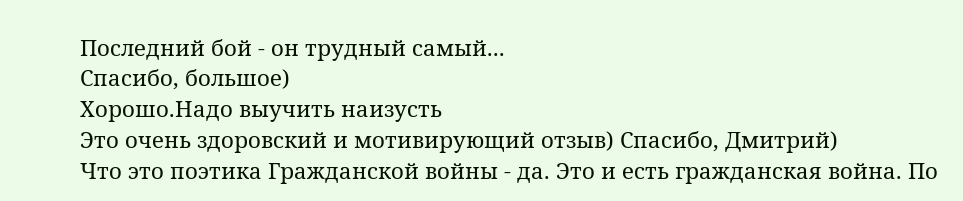Последний бой - он трудный самый...
Спасибо, большое)
Хорошо.Надо выучить наизусть
Это очень здоровский и мотивирующий отзыв) Спасибо, Дмитрий)
Что это поэтика Гражданской войны - да. Это и есть гражданская война. По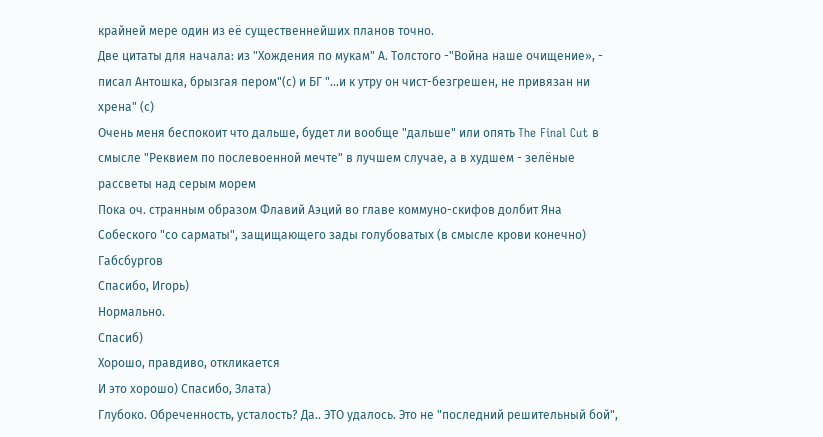крайней мере один из её существеннейших планов точно.
Две цитаты для начала: из "Хождения по мукам" А. Толстого -"Война наше очищение», - писал Антошка, брызгая пером"(с) и БГ "...и к утру он чист-безгрешен, не привязан ни хрена" (с)
Очень меня беспокоит что дальше, будет ли вообще "дальше" или опять The Final Cut в смысле "Реквием по послевоенной мечтe" в лучшем случае, а в худшем - зелёные рассветы над серым морем
Пока оч. странным образом Флавий Аэций во главе коммуно-скифов долбит Яна Собеского "со сарматы", защищающего зады голубоватых (в смысле крови конечно) Габсбургов
Спасибо, Игорь)
Нормально.
Спасиб)
Хорошо, правдиво, откликается
И это хорошо) Спасибо, Злата)
Глубоко. Обреченность, усталость? Да.. ЭТО удалось. Это не "последний решительный бой",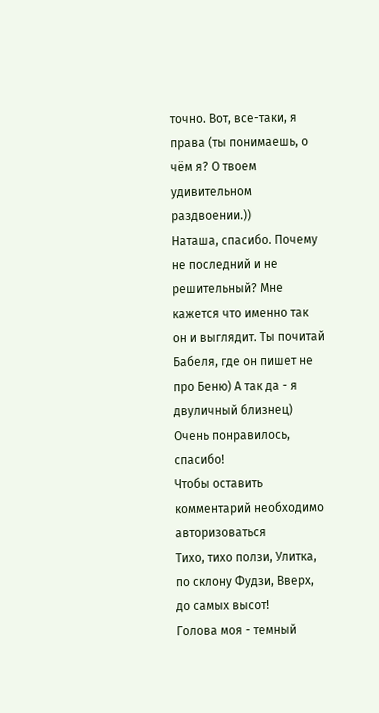точно. Вот, все-таки, я права (ты понимаешь, о чём я? О твоем удивительном раздвоении.))
Наташа, спасибо. Почему не последний и не решительный? Мне кажется что именно так он и выглядит. Ты почитай Бабеля, где он пишет не про Беню) А так да - я двуличный близнец)
Очень понравилось, спасибо!
Чтобы оставить комментарий необходимо авторизоваться
Тихо, тихо ползи, Улитка, по склону Фудзи, Вверх, до самых высот!
Голова моя - темный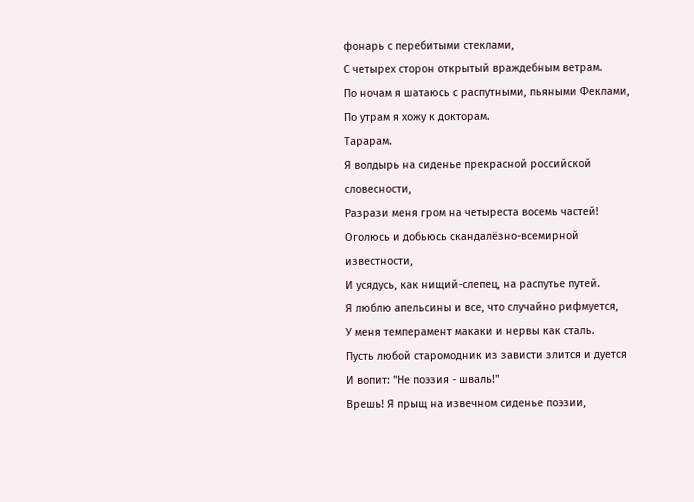фонарь с перебитыми стеклами,
С четырех сторон открытый враждебным ветрам.
По ночам я шатаюсь с распутными, пьяными Феклами,
По утрам я хожу к докторам.
Тарарам.
Я волдырь на сиденье прекрасной российской словесности,
Разрази меня гром на четыреста восемь частей!
Оголюсь и добьюсь скандалёзно-всемирной известности,
И усядусь, как нищий-слепец, на распутье путей.
Я люблю апельсины и все, что случайно рифмуется,
У меня темперамент макаки и нервы как сталь.
Пусть любой старомодник из зависти злится и дуется
И вопит: "Не поэзия - шваль!"
Врешь! Я прыщ на извечном сиденье поэзии,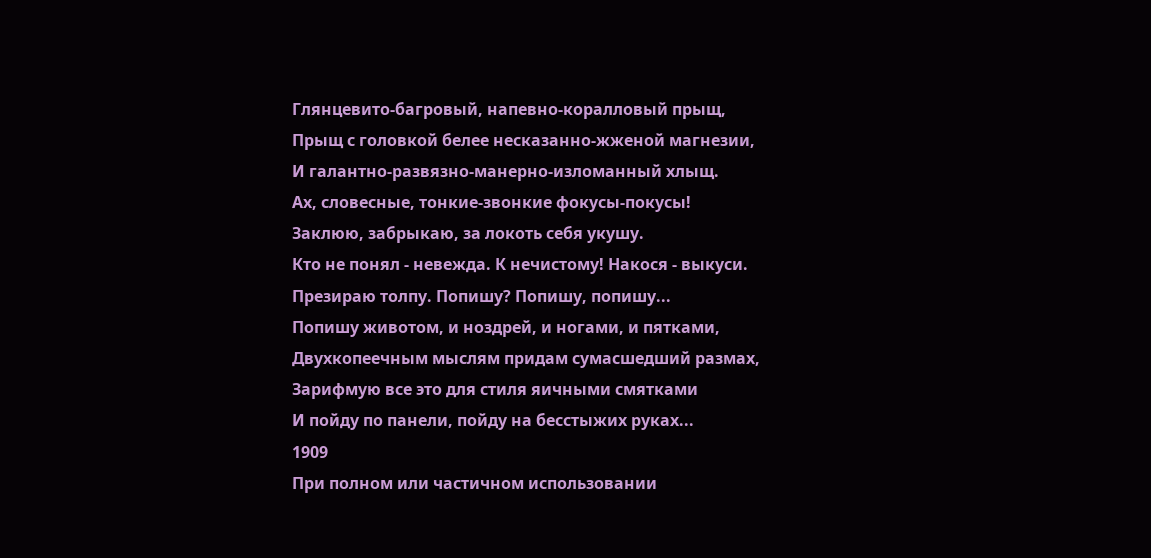Глянцевито-багровый, напевно-коралловый прыщ,
Прыщ с головкой белее несказанно-жженой магнезии,
И галантно-развязно-манерно-изломанный хлыщ.
Ах, словесные, тонкие-звонкие фокусы-покусы!
Заклюю, забрыкаю, за локоть себя укушу.
Кто не понял - невежда. К нечистому! Накося - выкуси.
Презираю толпу. Попишу? Попишу, попишу...
Попишу животом, и ноздрей, и ногами, и пятками,
Двухкопеечным мыслям придам сумасшедший размах,
Зарифмую все это для стиля яичными смятками
И пойду по панели, пойду на бесстыжих руках...
1909
При полном или частичном использовании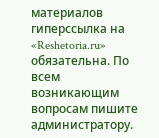материалов гиперссылка на «Reshetoria.ru» обязательна. По всем возникающим вопросам пишите администратору.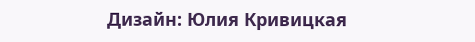Дизайн: Юлия Кривицкая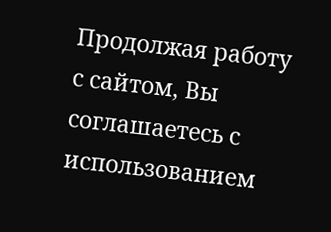Продолжая работу с сайтом, Вы соглашаетесь с использованием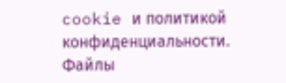cookie и политикой конфиденциальности. Файлы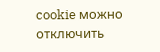cookie можно отключить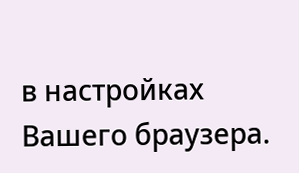в настройках Вашего браузера.